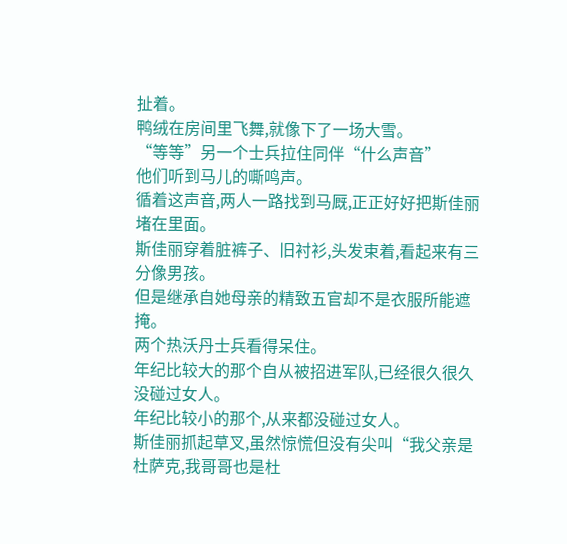扯着。
鸭绒在房间里飞舞,就像下了一场大雪。
“等等”另一个士兵拉住同伴“什么声音”
他们听到马儿的嘶鸣声。
循着这声音,两人一路找到马厩,正正好好把斯佳丽堵在里面。
斯佳丽穿着脏裤子、旧衬衫,头发束着,看起来有三分像男孩。
但是继承自她母亲的精致五官却不是衣服所能遮掩。
两个热沃丹士兵看得呆住。
年纪比较大的那个自从被招进军队,已经很久很久没碰过女人。
年纪比较小的那个,从来都没碰过女人。
斯佳丽抓起草叉,虽然惊慌但没有尖叫“我父亲是杜萨克,我哥哥也是杜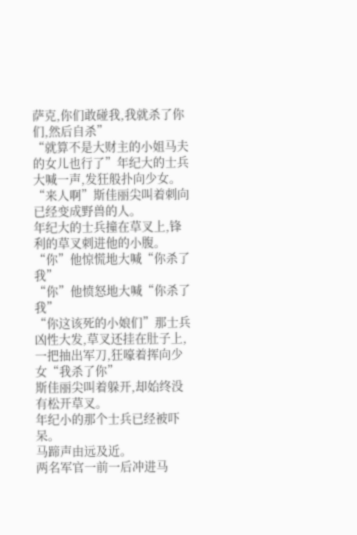萨克,你们敢碰我,我就杀了你们,然后自杀”
“就算不是大财主的小姐马夫的女儿也行了”年纪大的士兵大喊一声,发狂般扑向少女。
“来人啊”斯佳丽尖叫着刺向已经变成野兽的人。
年纪大的士兵撞在草叉上,锋利的草叉刺进他的小腹。
“你”他惊慌地大喊“你杀了我”
“你”他愤怒地大喊“你杀了我”
“你这该死的小娘们”那士兵凶性大发,草叉还挂在肚子上,一把抽出军刀,狂嚎着挥向少女“我杀了你”
斯佳丽尖叫着躲开,却始终没有松开草叉。
年纪小的那个士兵已经被吓呆。
马蹄声由远及近。
两名军官一前一后冲进马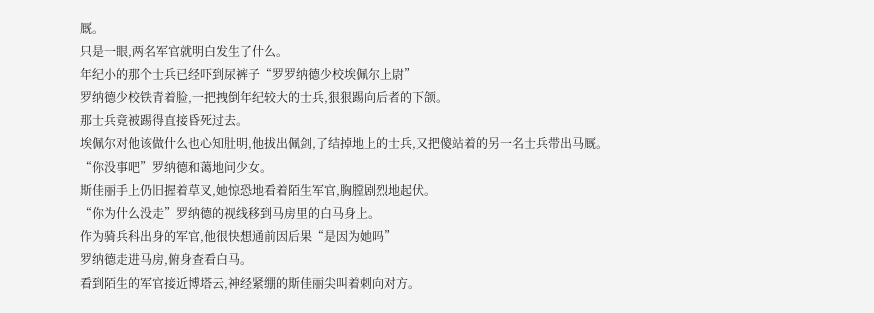厩。
只是一眼,两名军官就明白发生了什么。
年纪小的那个士兵已经吓到尿裤子“罗罗纳德少校埃佩尔上尉”
罗纳德少校铁青着脸,一把拽倒年纪较大的士兵,狠狠踢向后者的下颌。
那士兵竟被踢得直接昏死过去。
埃佩尔对他该做什么也心知肚明,他拔出佩剑,了结掉地上的士兵,又把傻站着的另一名士兵带出马厩。
“你没事吧”罗纳德和蔼地问少女。
斯佳丽手上仍旧握着草叉,她惊恐地看着陌生军官,胸膛剧烈地起伏。
“你为什么没走”罗纳德的视线移到马房里的白马身上。
作为骑兵科出身的军官,他很快想通前因后果“是因为她吗”
罗纳德走进马房,俯身查看白马。
看到陌生的军官接近博塔云,神经紧绷的斯佳丽尖叫着刺向对方。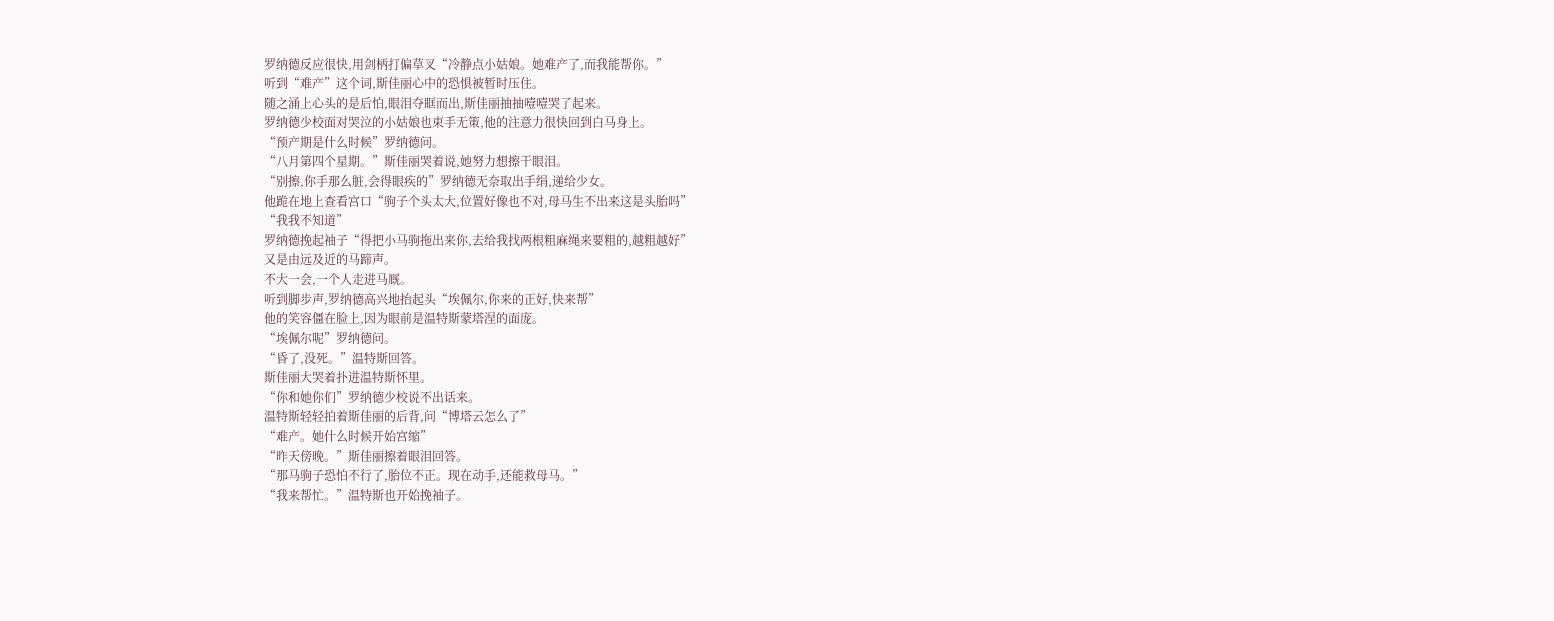罗纳德反应很快,用剑柄打偏草叉“冷静点小姑娘。她难产了,而我能帮你。”
听到“难产”这个词,斯佳丽心中的恐惧被暂时压住。
随之涌上心头的是后怕,眼泪夺眶而出,斯佳丽抽抽噎噎哭了起来。
罗纳德少校面对哭泣的小姑娘也束手无策,他的注意力很快回到白马身上。
“预产期是什么时候”罗纳德问。
“八月第四个星期。”斯佳丽哭着说,她努力想擦干眼泪。
“别擦,你手那么脏,会得眼疾的”罗纳德无奈取出手绢,递给少女。
他跪在地上查看宫口“驹子个头太大,位置好像也不对,母马生不出来这是头胎吗”
“我我不知道”
罗纳德挽起袖子“得把小马驹拖出来你,去给我找两根粗麻绳来要粗的,越粗越好”
又是由远及近的马蹄声。
不大一会,一个人走进马厩。
听到脚步声,罗纳德高兴地抬起头“埃佩尔,你来的正好,快来帮”
他的笑容僵在脸上,因为眼前是温特斯蒙塔涅的面庞。
“埃佩尔呢”罗纳德问。
“昏了,没死。”温特斯回答。
斯佳丽大哭着扑进温特斯怀里。
“你和她你们”罗纳德少校说不出话来。
温特斯轻轻拍着斯佳丽的后背,问“博塔云怎么了”
“难产。她什么时候开始宫缩”
“昨天傍晚。”斯佳丽擦着眼泪回答。
“那马驹子恐怕不行了,胎位不正。现在动手,还能救母马。”
“我来帮忙。”温特斯也开始挽袖子。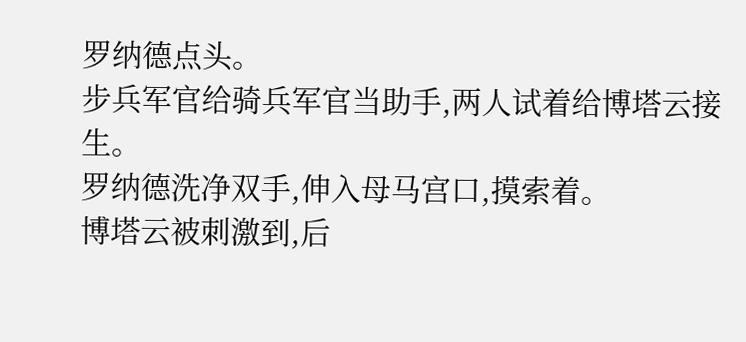罗纳德点头。
步兵军官给骑兵军官当助手,两人试着给博塔云接生。
罗纳德洗净双手,伸入母马宫口,摸索着。
博塔云被刺激到,后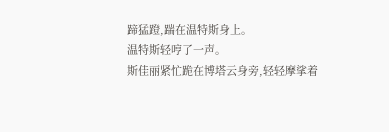蹄猛蹬,踹在温特斯身上。
温特斯轻哼了一声。
斯佳丽紧忙跪在博塔云身旁,轻轻摩挲着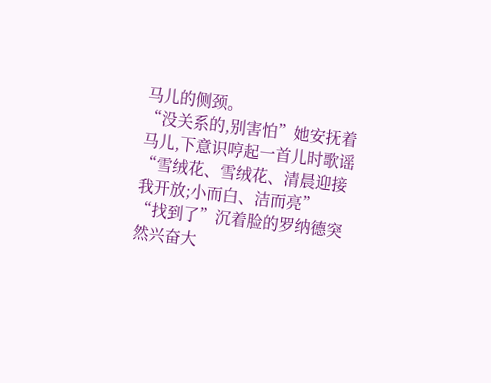马儿的侧颈。
“没关系的,别害怕”她安抚着马儿,下意识哼起一首儿时歌谣“雪绒花、雪绒花、清晨迎接我开放;小而白、洁而亮”
“找到了”沉着脸的罗纳德突然兴奋大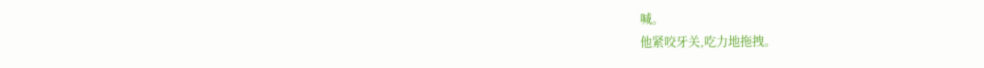喊。
他紧咬牙关,吃力地拖拽。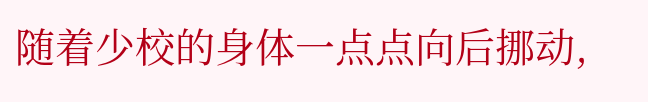随着少校的身体一点点向后挪动,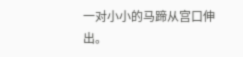一对小小的马蹄从宫口伸出。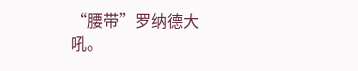“腰带”罗纳德大吼。